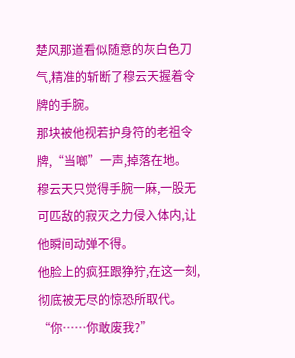楚风那道看似随意的灰白色刀气,精准的斩断了穆云天握着令牌的手腕。
那块被他视若护身符的老祖令牌,“当啷”一声,掉落在地。
穆云天只觉得手腕一麻,一股无可匹敌的寂灭之力侵入体内,让他瞬间动弹不得。
他脸上的疯狂跟狰狞,在这一刻,彻底被无尽的惊恐所取代。
“你……你敢废我?”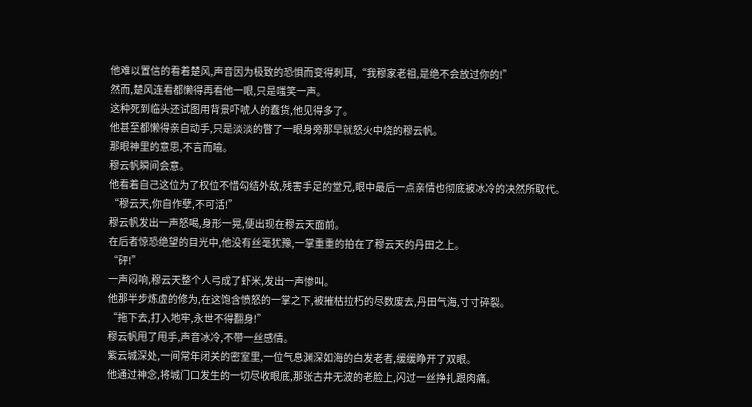他难以置信的看着楚风,声音因为极致的恐惧而变得刺耳,“我穆家老祖,是绝不会放过你的!”
然而,楚风连看都懒得再看他一眼,只是嗤笑一声。
这种死到临头还试图用背景吓唬人的蠢货,他见得多了。
他甚至都懒得亲自动手,只是淡淡的瞥了一眼身旁那早就怒火中烧的穆云帆。
那眼神里的意思,不言而喻。
穆云帆瞬间会意。
他看着自己这位为了权位不惜勾结外敌,残害手足的堂兄,眼中最后一点亲情也彻底被冰冷的决然所取代。
“穆云天,你自作孽,不可活!”
穆云帆发出一声怒喝,身形一晃,便出现在穆云天面前。
在后者惊恐绝望的目光中,他没有丝毫犹豫,一掌重重的拍在了穆云天的丹田之上。
“砰!”
一声闷响,穆云天整个人弓成了虾米,发出一声惨叫。
他那半步炼虚的修为,在这饱含愤怒的一掌之下,被摧枯拉朽的尽数废去,丹田气海,寸寸碎裂。
“拖下去,打入地牢,永世不得翻身!”
穆云帆甩了甩手,声音冰冷,不带一丝感情。
紫云城深处,一间常年闭关的密室里,一位气息渊深如海的白发老者,缓缓睁开了双眼。
他通过神念,将城门口发生的一切尽收眼底,那张古井无波的老脸上,闪过一丝挣扎跟肉痛。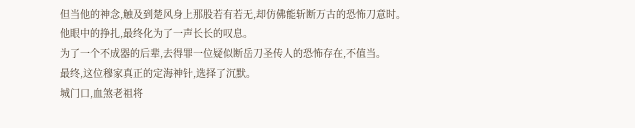但当他的神念,触及到楚风身上那股若有若无,却仿佛能斩断万古的恐怖刀意时。
他眼中的挣扎,最终化为了一声长长的叹息。
为了一个不成器的后辈,去得罪一位疑似断岳刀圣传人的恐怖存在,不值当。
最终,这位穆家真正的定海神针,选择了沉默。
城门口,血煞老祖将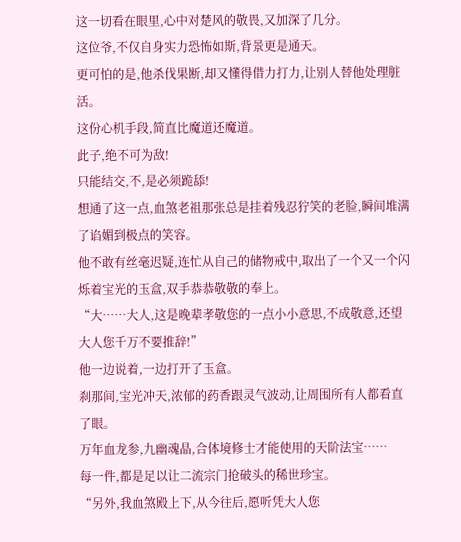这一切看在眼里,心中对楚风的敬畏,又加深了几分。
这位爷,不仅自身实力恐怖如斯,背景更是通天。
更可怕的是,他杀伐果断,却又懂得借力打力,让别人替他处理脏活。
这份心机手段,简直比魔道还魔道。
此子,绝不可为敌!
只能结交,不,是必须跪舔!
想通了这一点,血煞老祖那张总是挂着残忍狞笑的老脸,瞬间堆满了谄媚到极点的笑容。
他不敢有丝毫迟疑,连忙从自己的储物戒中,取出了一个又一个闪烁着宝光的玉盒,双手恭恭敬敬的奉上。
“大……大人,这是晚辈孝敬您的一点小小意思,不成敬意,还望大人您千万不要推辞!”
他一边说着,一边打开了玉盒。
刹那间,宝光冲天,浓郁的药香跟灵气波动,让周围所有人都看直了眼。
万年血龙参,九幽魂晶,合体境修士才能使用的天阶法宝……
每一件,都是足以让二流宗门抢破头的稀世珍宝。
“另外,我血煞殿上下,从今往后,愿听凭大人您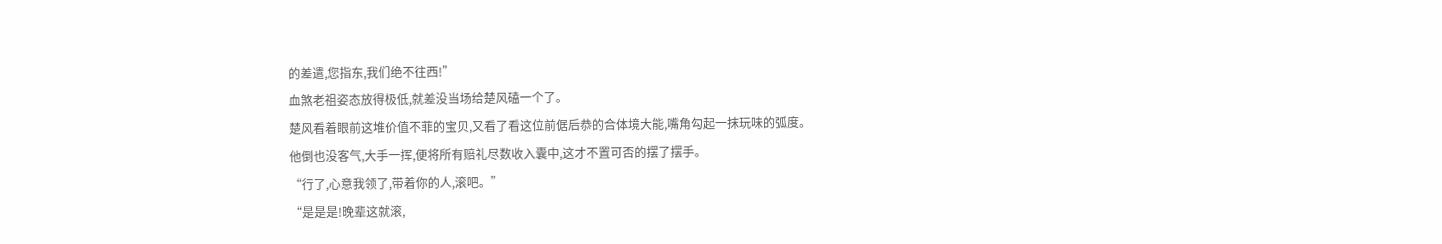的差遣,您指东,我们绝不往西!”
血煞老祖姿态放得极低,就差没当场给楚风磕一个了。
楚风看着眼前这堆价值不菲的宝贝,又看了看这位前倨后恭的合体境大能,嘴角勾起一抹玩味的弧度。
他倒也没客气,大手一挥,便将所有赔礼尽数收入囊中,这才不置可否的摆了摆手。
“行了,心意我领了,带着你的人,滚吧。”
“是是是!晚辈这就滚,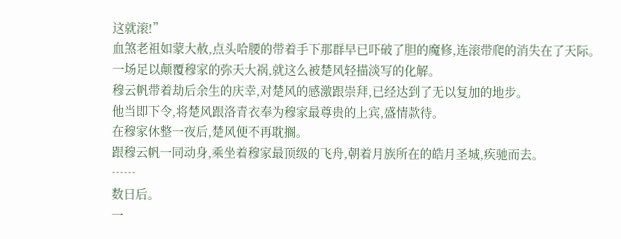这就滚!”
血煞老祖如蒙大赦,点头哈腰的带着手下那群早已吓破了胆的魔修,连滚带爬的消失在了天际。
一场足以颠覆穆家的弥天大祸,就这么被楚风轻描淡写的化解。
穆云帆带着劫后余生的庆幸,对楚风的感激跟崇拜,已经达到了无以复加的地步。
他当即下令,将楚风跟洛青衣奉为穆家最尊贵的上宾,盛情款待。
在穆家休整一夜后,楚风便不再耽搁。
跟穆云帆一同动身,乘坐着穆家最顶级的飞舟,朝着月族所在的皓月圣城,疾驰而去。
……
数日后。
一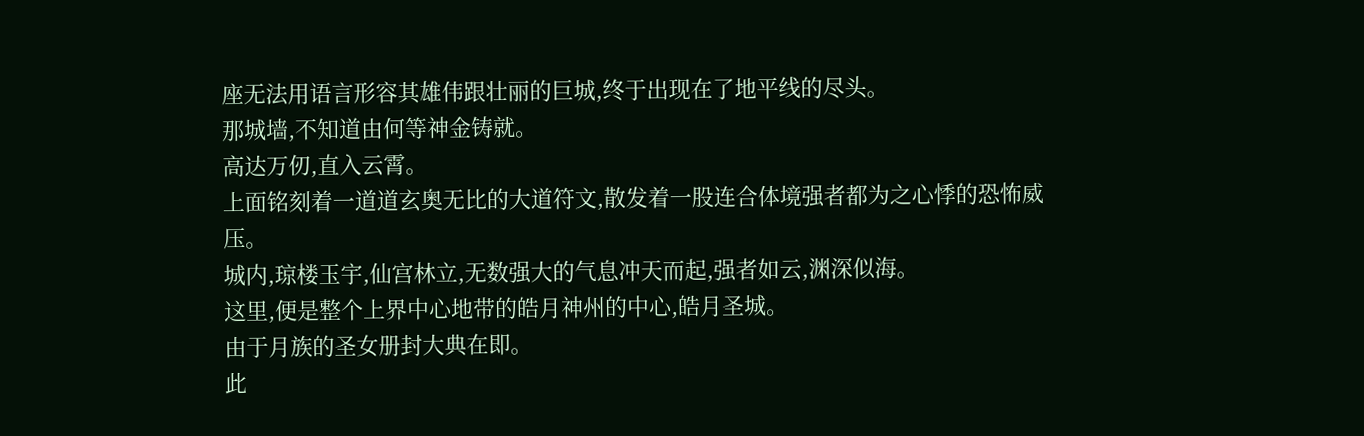座无法用语言形容其雄伟跟壮丽的巨城,终于出现在了地平线的尽头。
那城墙,不知道由何等神金铸就。
高达万仞,直入云霄。
上面铭刻着一道道玄奥无比的大道符文,散发着一股连合体境强者都为之心悸的恐怖威压。
城内,琼楼玉宇,仙宫林立,无数强大的气息冲天而起,强者如云,渊深似海。
这里,便是整个上界中心地带的皓月神州的中心,皓月圣城。
由于月族的圣女册封大典在即。
此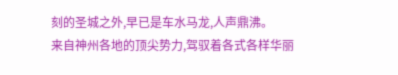刻的圣城之外,早已是车水马龙,人声鼎沸。
来自神州各地的顶尖势力,驾驭着各式各样华丽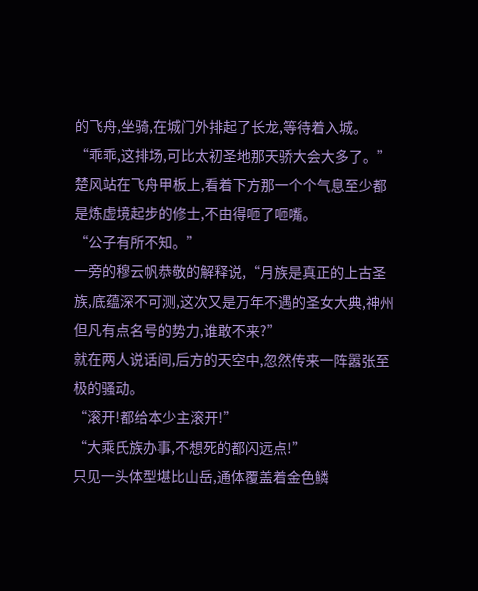的飞舟,坐骑,在城门外排起了长龙,等待着入城。
“乖乖,这排场,可比太初圣地那天骄大会大多了。”
楚风站在飞舟甲板上,看着下方那一个个气息至少都是炼虚境起步的修士,不由得咂了咂嘴。
“公子有所不知。”
一旁的穆云帆恭敬的解释说,“月族是真正的上古圣族,底蕴深不可测,这次又是万年不遇的圣女大典,神州但凡有点名号的势力,谁敢不来?”
就在两人说话间,后方的天空中,忽然传来一阵嚣张至极的骚动。
“滚开!都给本少主滚开!”
“大乘氏族办事,不想死的都闪远点!”
只见一头体型堪比山岳,通体覆盖着金色鳞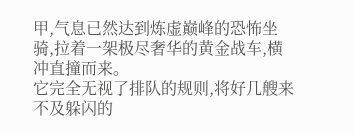甲,气息已然达到炼虚巅峰的恐怖坐骑,拉着一架极尽奢华的黄金战车,横冲直撞而来。
它完全无视了排队的规则,将好几艘来不及躲闪的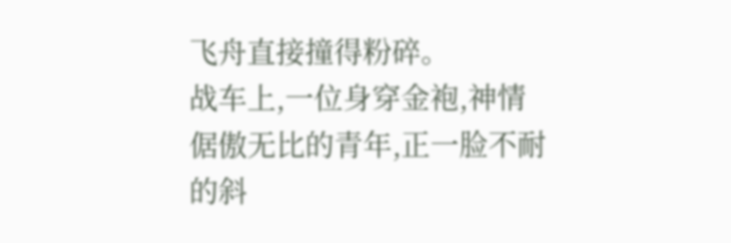飞舟直接撞得粉碎。
战车上,一位身穿金袍,神情倨傲无比的青年,正一脸不耐的斜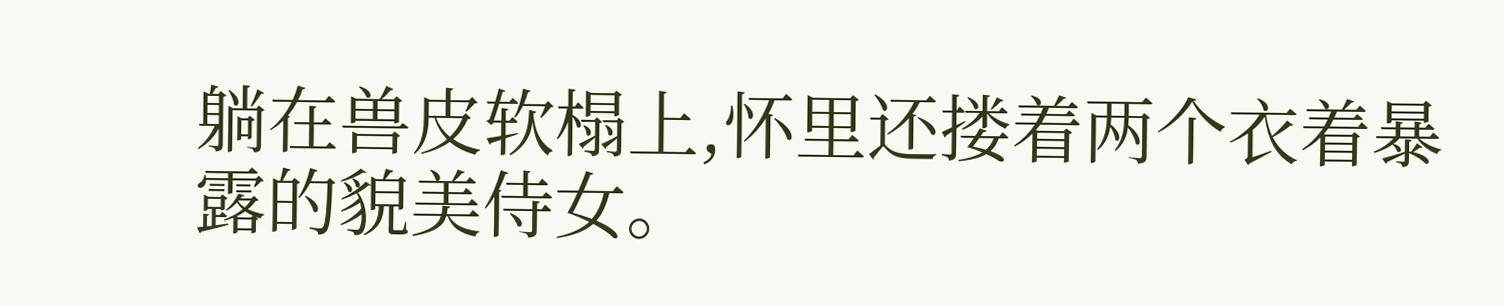躺在兽皮软榻上,怀里还搂着两个衣着暴露的貌美侍女。